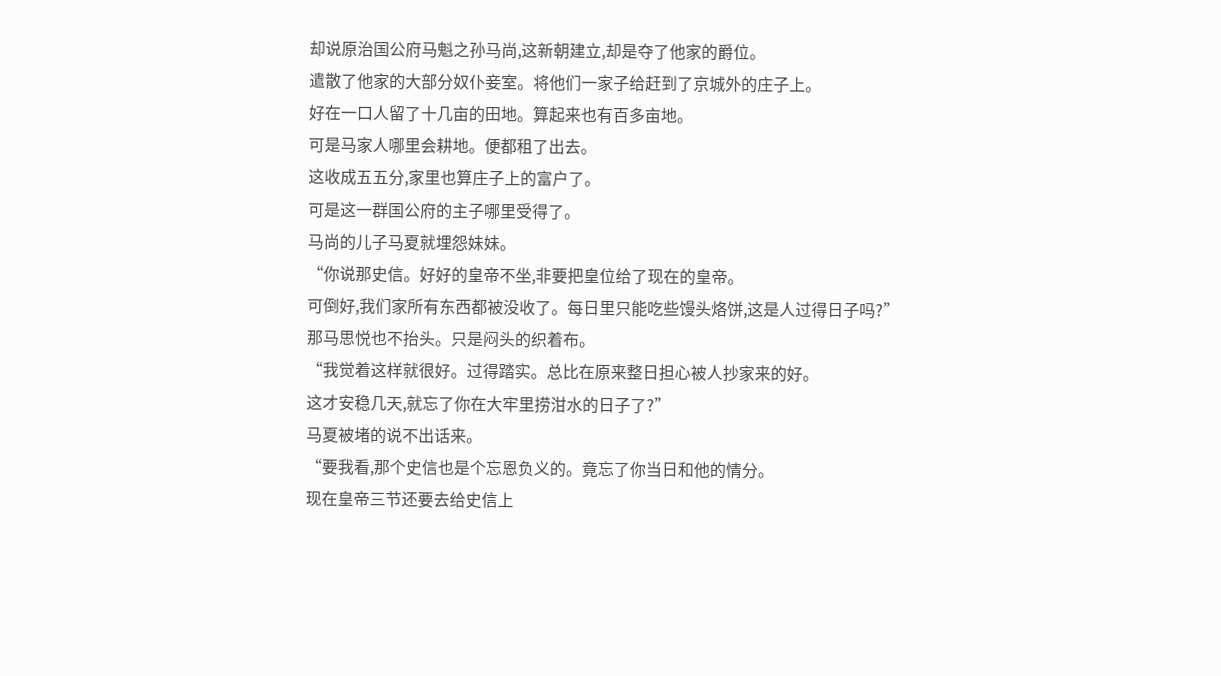却说原治国公府马魁之孙马尚,这新朝建立,却是夺了他家的爵位。
遣散了他家的大部分奴仆妾室。将他们一家子给赶到了京城外的庄子上。
好在一口人留了十几亩的田地。算起来也有百多亩地。
可是马家人哪里会耕地。便都租了出去。
这收成五五分,家里也算庄子上的富户了。
可是这一群国公府的主子哪里受得了。
马尚的儿子马夏就埋怨妹妹。
“你说那史信。好好的皇帝不坐,非要把皇位给了现在的皇帝。
可倒好,我们家所有东西都被没收了。每日里只能吃些馒头烙饼,这是人过得日子吗?”
那马思悦也不抬头。只是闷头的织着布。
“我觉着这样就很好。过得踏实。总比在原来整日担心被人抄家来的好。
这才安稳几天,就忘了你在大牢里捞泔水的日子了?”
马夏被堵的说不出话来。
“要我看,那个史信也是个忘恩负义的。竟忘了你当日和他的情分。
现在皇帝三节还要去给史信上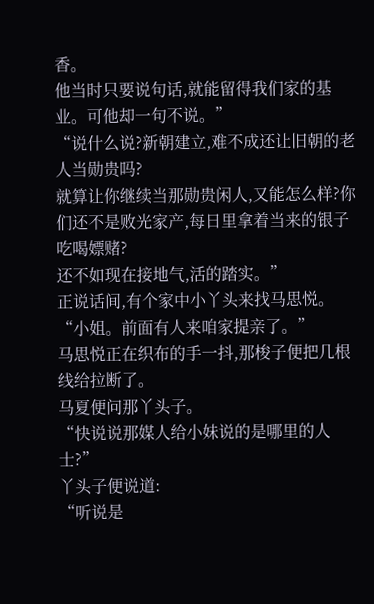香。
他当时只要说句话,就能留得我们家的基业。可他却一句不说。”
“说什么说?新朝建立,难不成还让旧朝的老人当勋贵吗?
就算让你继续当那勋贵闲人,又能怎么样?你们还不是败光家产,每日里拿着当来的银子吃喝嫖赌?
还不如现在接地气,活的踏实。”
正说话间,有个家中小丫头来找马思悦。
“小姐。前面有人来咱家提亲了。”
马思悦正在织布的手一抖,那梭子便把几根线给拉断了。
马夏便问那丫头子。
“快说说那媒人给小妹说的是哪里的人士?”
丫头子便说道:
“听说是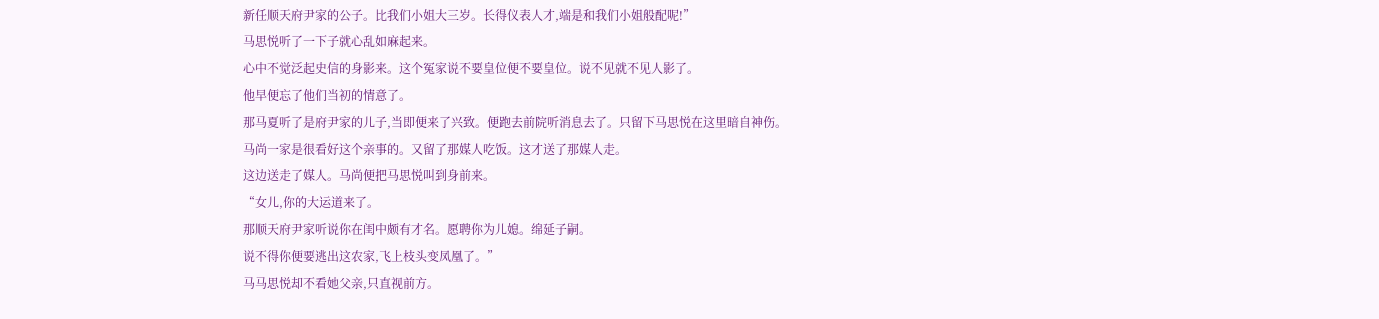新任顺天府尹家的公子。比我们小姐大三岁。长得仪表人才,端是和我们小姐般配呢!”
马思悦听了一下子就心乱如麻起来。
心中不觉泛起史信的身影来。这个冤家说不要皇位便不要皇位。说不见就不见人影了。
他早便忘了他们当初的情意了。
那马夏听了是府尹家的儿子,当即便来了兴致。便跑去前院听消息去了。只留下马思悦在这里暗自神伤。
马尚一家是很看好这个亲事的。又留了那媒人吃饭。这才送了那媒人走。
这边送走了媒人。马尚便把马思悦叫到身前来。
“女儿,你的大运道来了。
那顺天府尹家听说你在闺中颇有才名。愿聘你为儿媳。绵延子嗣。
说不得你便要逃出这农家,飞上枝头变凤凰了。”
马马思悦却不看她父亲,只直视前方。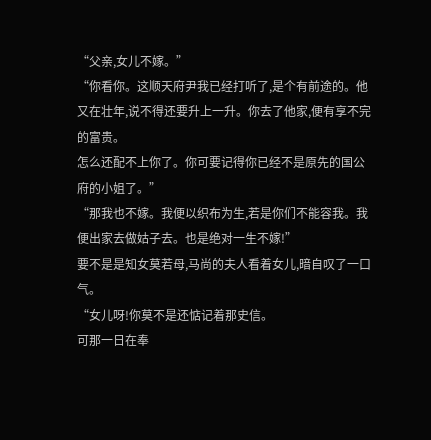“父亲,女儿不嫁。”
“你看你。这顺天府尹我已经打听了,是个有前途的。他又在壮年,说不得还要升上一升。你去了他家,便有享不完的富贵。
怎么还配不上你了。你可要记得你已经不是原先的国公府的小姐了。”
“那我也不嫁。我便以织布为生,若是你们不能容我。我便出家去做姑子去。也是绝对一生不嫁!”
要不是是知女莫若母,马尚的夫人看着女儿,暗自叹了一口气。
“女儿呀!你莫不是还惦记着那史信。
可那一日在奉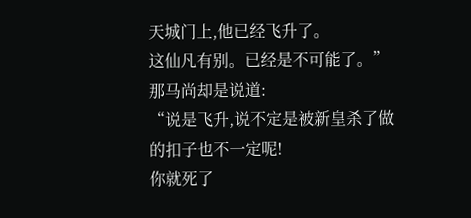天城门上,他已经飞升了。
这仙凡有别。已经是不可能了。”
那马尚却是说道:
“说是飞升,说不定是被新皇杀了做的扣子也不一定呢!
你就死了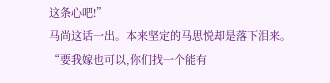这条心吧!”
马尚这话一出。本来坚定的马思悦却是落下泪来。
“要我嫁也可以,你们找一个能有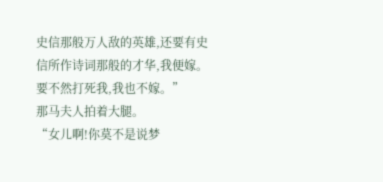史信那般万人敌的英雄,还要有史信所作诗词那般的才华,我便嫁。要不然打死我,我也不嫁。”
那马夫人拍着大腿。
“女儿啊!你莫不是说梦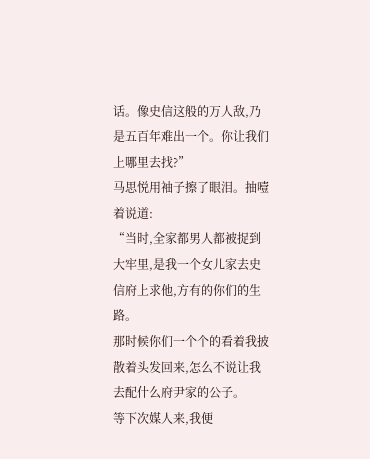话。像史信这般的万人敌,乃是五百年难出一个。你让我们上哪里去找?”
马思悦用袖子擦了眼泪。抽噎着说道:
“当时,全家都男人都被捉到大牢里,是我一个女儿家去史信府上求他,方有的你们的生路。
那时候你们一个个的看着我披散着头发回来,怎么不说让我去配什么府尹家的公子。
等下次媒人来,我便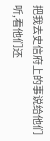把我去史信府上的事说给他们听,看他们还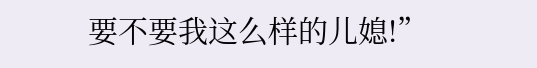要不要我这么样的儿媳!”